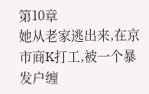第10章
她从老家逃出来,在京市商K打工,被一个暴发户缠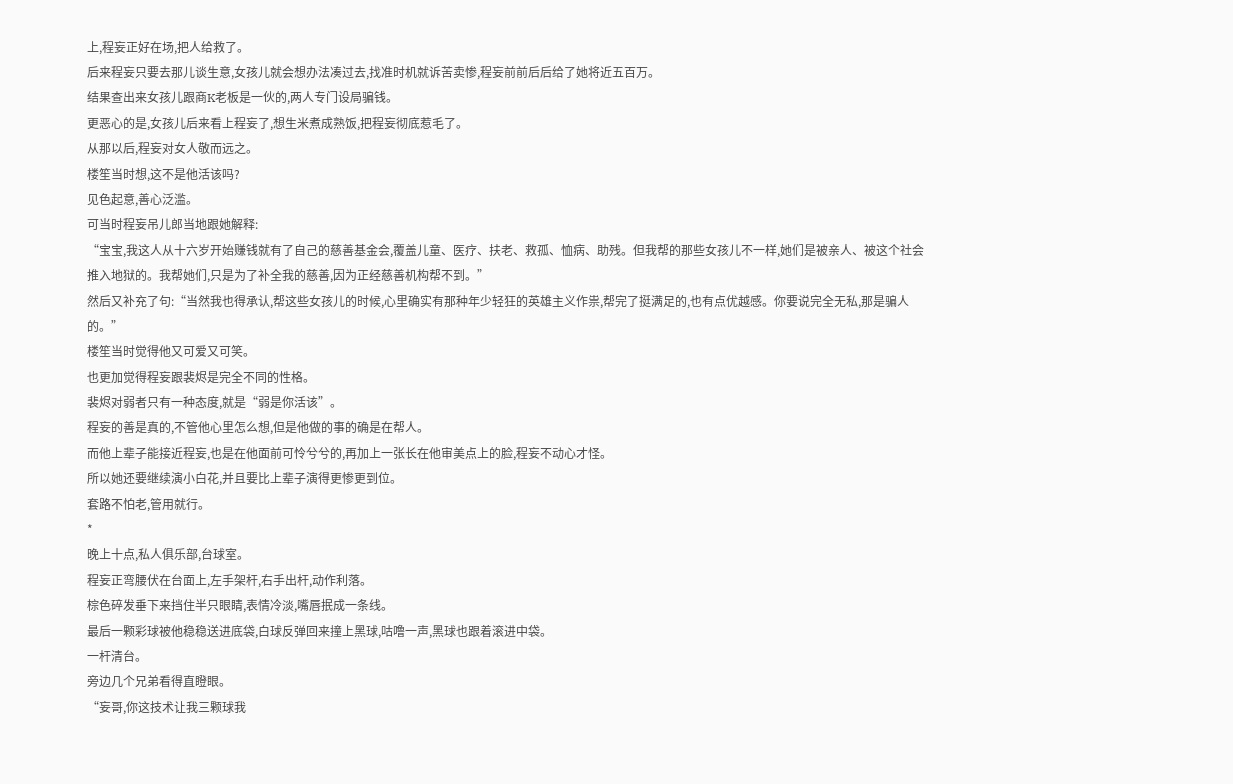上,程妄正好在场,把人给救了。
后来程妄只要去那儿谈生意,女孩儿就会想办法凑过去,找准时机就诉苦卖惨,程妄前前后后给了她将近五百万。
结果查出来女孩儿跟商K老板是一伙的,两人专门设局骗钱。
更恶心的是,女孩儿后来看上程妄了,想生米煮成熟饭,把程妄彻底惹毛了。
从那以后,程妄对女人敬而远之。
楼笙当时想,这不是他活该吗?
见色起意,善心泛滥。
可当时程妄吊儿郎当地跟她解释:
“宝宝,我这人从十六岁开始赚钱就有了自己的慈善基金会,覆盖儿童、医疗、扶老、救孤、恤病、助残。但我帮的那些女孩儿不一样,她们是被亲人、被这个社会推入地狱的。我帮她们,只是为了补全我的慈善,因为正经慈善机构帮不到。”
然后又补充了句:“当然我也得承认,帮这些女孩儿的时候,心里确实有那种年少轻狂的英雄主义作祟,帮完了挺满足的,也有点优越感。你要说完全无私,那是骗人的。”
楼笙当时觉得他又可爱又可笑。
也更加觉得程妄跟裴烬是完全不同的性格。
裴烬对弱者只有一种态度,就是“弱是你活该”。
程妄的善是真的,不管他心里怎么想,但是他做的事的确是在帮人。
而他上辈子能接近程妄,也是在他面前可怜兮兮的,再加上一张长在他审美点上的脸,程妄不动心才怪。
所以她还要继续演小白花,并且要比上辈子演得更惨更到位。
套路不怕老,管用就行。
*
晚上十点,私人俱乐部,台球室。
程妄正弯腰伏在台面上,左手架杆,右手出杆,动作利落。
棕色碎发垂下来挡住半只眼睛,表情冷淡,嘴唇抿成一条线。
最后一颗彩球被他稳稳送进底袋,白球反弹回来撞上黑球,咕噜一声,黑球也跟着滚进中袋。
一杆清台。
旁边几个兄弟看得直瞪眼。
“妄哥,你这技术让我三颗球我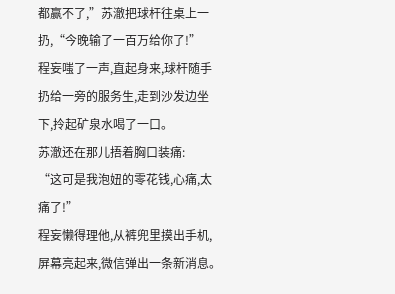都赢不了,”苏澈把球杆往桌上一扔,“今晚输了一百万给你了!”
程妄嗤了一声,直起身来,球杆随手扔给一旁的服务生,走到沙发边坐下,拎起矿泉水喝了一口。
苏澈还在那儿捂着胸口装痛:
“这可是我泡妞的零花钱,心痛,太痛了!”
程妄懒得理他,从裤兜里摸出手机,屏幕亮起来,微信弹出一条新消息。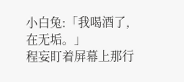小白兔:「我喝酒了,在无垢。」
程妄盯着屏幕上那行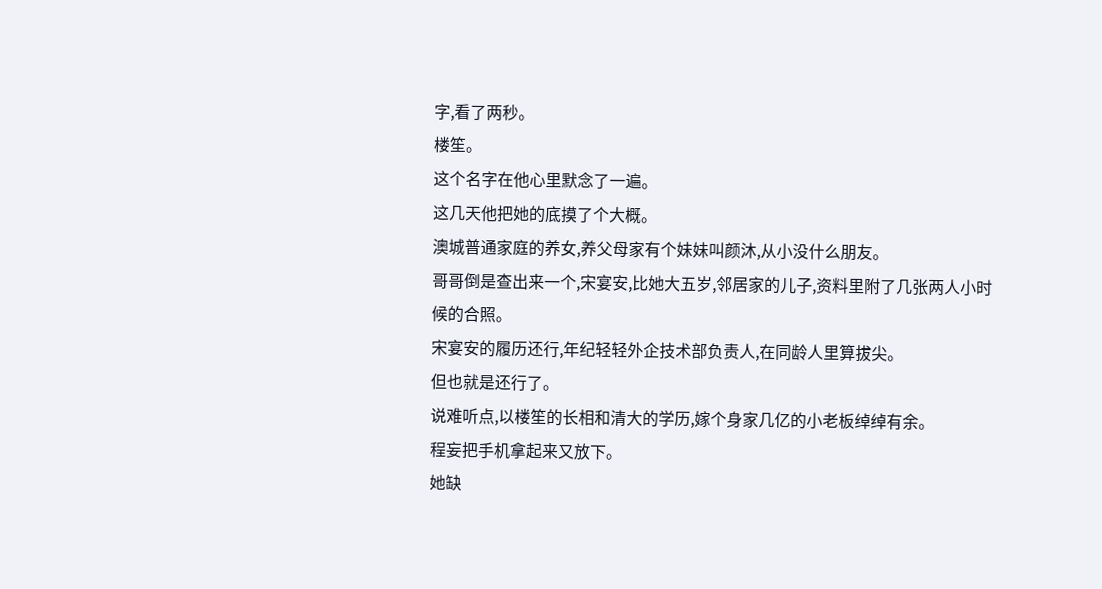字,看了两秒。
楼笙。
这个名字在他心里默念了一遍。
这几天他把她的底摸了个大概。
澳城普通家庭的养女,养父母家有个妹妹叫颜沐,从小没什么朋友。
哥哥倒是查出来一个,宋宴安,比她大五岁,邻居家的儿子,资料里附了几张两人小时候的合照。
宋宴安的履历还行,年纪轻轻外企技术部负责人,在同龄人里算拔尖。
但也就是还行了。
说难听点,以楼笙的长相和清大的学历,嫁个身家几亿的小老板绰绰有余。
程妄把手机拿起来又放下。
她缺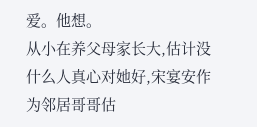爱。他想。
从小在养父母家长大,估计没什么人真心对她好,宋宴安作为邻居哥哥估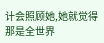计会照顾她,她就觉得那是全世界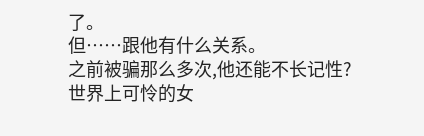了。
但……跟他有什么关系。
之前被骗那么多次,他还能不长记性?
世界上可怜的女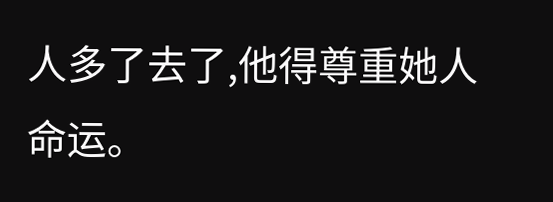人多了去了,他得尊重她人命运。